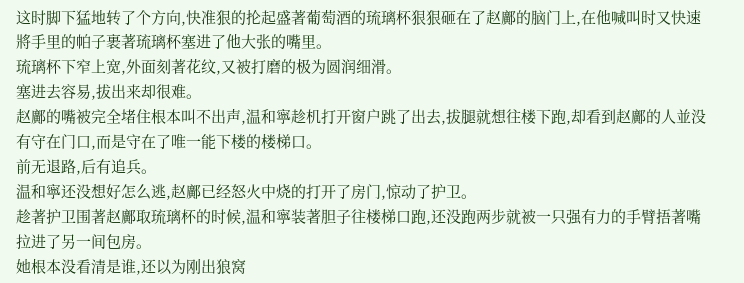这时脚下猛地转了个方向,快准狠的抡起盛著葡萄酒的琉璃杯狠狠砸在了赵鄺的脑门上,在他喊叫时又快速將手里的帕子裹著琉璃杯塞进了他大张的嘴里。
琉璃杯下窄上宽,外面刻著花纹,又被打磨的极为圆润细滑。
塞进去容易,拔出来却很难。
赵鄺的嘴被完全堵住根本叫不出声,温和寧趁机打开窗户跳了出去,拔腿就想往楼下跑,却看到赵鄺的人並没有守在门口,而是守在了唯一能下楼的楼梯口。
前无退路,后有追兵。
温和寧还没想好怎么逃,赵鄺已经怒火中烧的打开了房门,惊动了护卫。
趁著护卫围著赵鄺取琉璃杯的时候,温和寧装著胆子往楼梯口跑,还没跑两步就被一只强有力的手臂捂著嘴拉进了另一间包房。
她根本没看清是谁,还以为刚出狼窝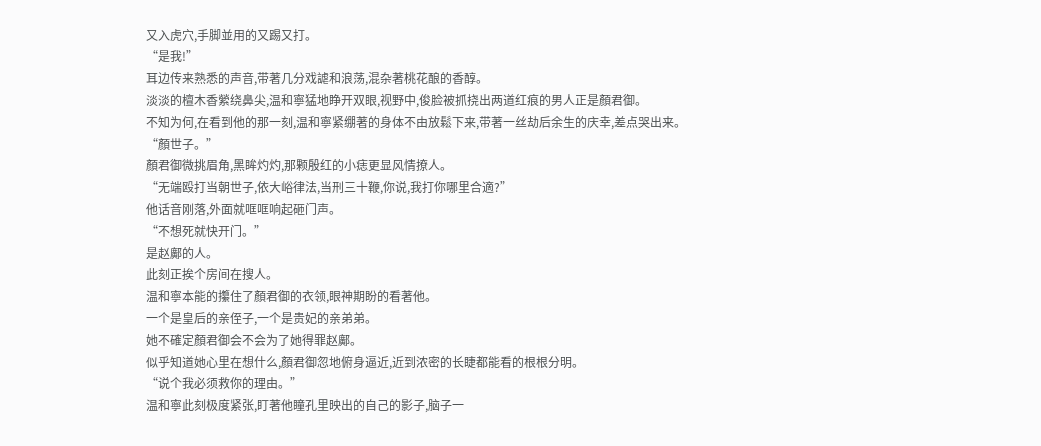又入虎穴,手脚並用的又踢又打。
“是我!”
耳边传来熟悉的声音,带著几分戏謔和浪荡,混杂著桃花酿的香醇。
淡淡的檀木香縈绕鼻尖,温和寧猛地睁开双眼,视野中,俊脸被抓挠出两道红痕的男人正是顏君御。
不知为何,在看到他的那一刻,温和寧紧绷著的身体不由放鬆下来,带著一丝劫后余生的庆幸,差点哭出来。
“顏世子。”
顏君御微挑眉角,黑眸灼灼,那颗殷红的小痣更显风情撩人。
“无端殴打当朝世子,依大峪律法,当刑三十鞭,你说,我打你哪里合適?”
他话音刚落,外面就哐哐响起砸门声。
“不想死就快开门。”
是赵鄺的人。
此刻正挨个房间在搜人。
温和寧本能的攥住了顏君御的衣领,眼神期盼的看著他。
一个是皇后的亲侄子,一个是贵妃的亲弟弟。
她不確定顏君御会不会为了她得罪赵鄺。
似乎知道她心里在想什么,顏君御忽地俯身逼近,近到浓密的长睫都能看的根根分明。
“说个我必须救你的理由。”
温和寧此刻极度紧张,盯著他瞳孔里映出的自己的影子,脑子一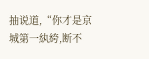抽说道,“你才是京城第一紈絝,断不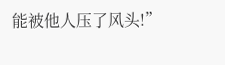能被他人压了风头!”